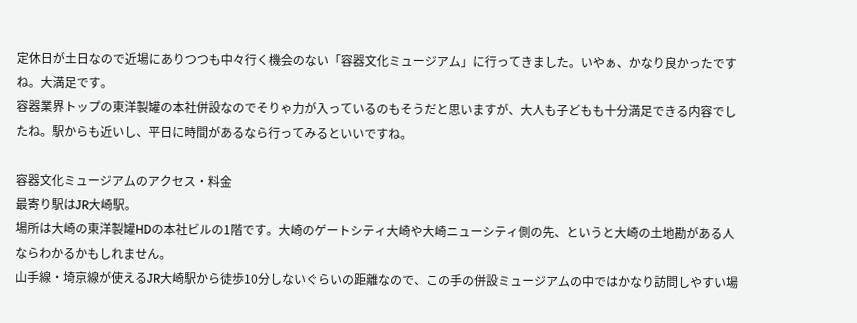定休日が土日なので近場にありつつも中々行く機会のない「容器文化ミュージアム」に行ってきました。いやぁ、かなり良かったですね。大満足です。
容器業界トップの東洋製罐の本社併設なのでそりゃ力が入っているのもそうだと思いますが、大人も子どもも十分満足できる内容でしたね。駅からも近いし、平日に時間があるなら行ってみるといいですね。

容器文化ミュージアムのアクセス・料金
最寄り駅はJR大崎駅。
場所は大崎の東洋製罐HDの本社ビルの1階です。大崎のゲートシティ大崎や大崎ニューシティ側の先、というと大崎の土地勘がある人ならわかるかもしれません。
山手線・埼京線が使えるJR大崎駅から徒歩10分しないぐらいの距離なので、この手の併設ミュージアムの中ではかなり訪問しやすい場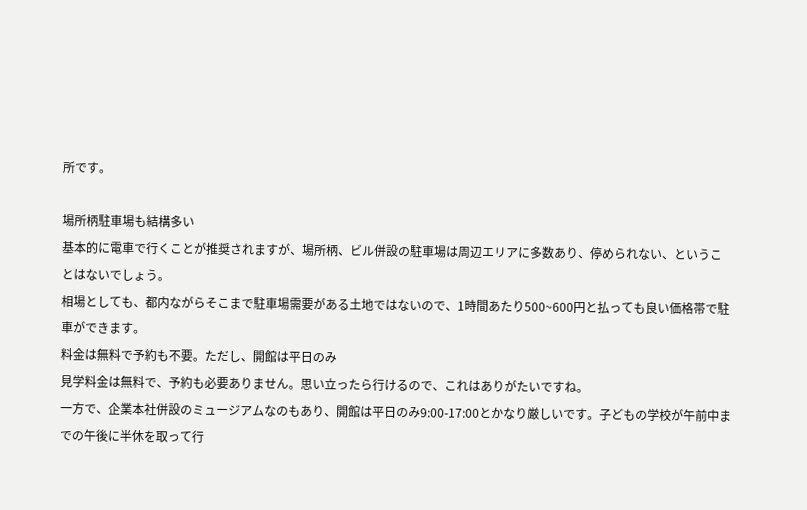所です。

場所柄駐車場も結構多い
基本的に電車で行くことが推奨されますが、場所柄、ビル併設の駐車場は周辺エリアに多数あり、停められない、ということはないでしょう。
相場としても、都内ながらそこまで駐車場需要がある土地ではないので、1時間あたり500~600円と払っても良い価格帯で駐車ができます。
料金は無料で予約も不要。ただし、開館は平日のみ
見学料金は無料で、予約も必要ありません。思い立ったら行けるので、これはありがたいですね。
一方で、企業本社併設のミュージアムなのもあり、開館は平日のみ9:00-17:00とかなり厳しいです。子どもの学校が午前中までの午後に半休を取って行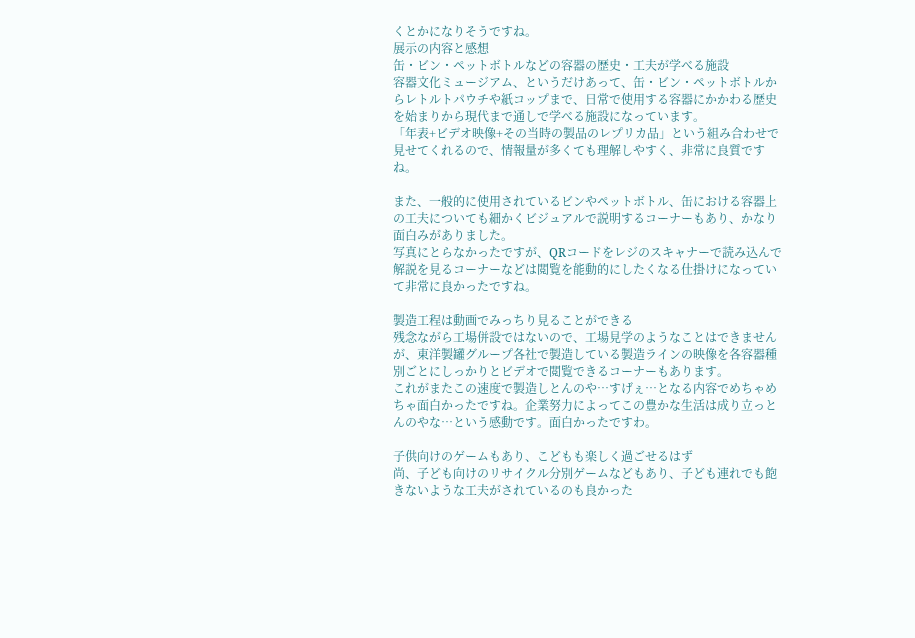くとかになりそうですね。
展示の内容と感想
缶・ビン・ペットボトルなどの容器の歴史・工夫が学べる施設
容器文化ミュージアム、というだけあって、缶・ビン・ペットボトルからレトルトパウチや紙コップまで、日常で使用する容器にかかわる歴史を始まりから現代まで通しで学べる施設になっています。
「年表+ビデオ映像+その当時の製品のレプリカ品」という組み合わせで見せてくれるので、情報量が多くても理解しやすく、非常に良質ですね。

また、一般的に使用されているビンやペットボトル、缶における容器上の工夫についても細かくビジュアルで説明するコーナーもあり、かなり面白みがありました。
写真にとらなかったですが、QRコードをレジのスキャナーで読み込んで解説を見るコーナーなどは閲覧を能動的にしたくなる仕掛けになっていて非常に良かったですね。

製造工程は動画でみっちり見ることができる
残念ながら工場併設ではないので、工場見学のようなことはできませんが、東洋製罐グループ各社で製造している製造ラインの映像を各容器種別ごとにしっかりとビデオで閲覧できるコーナーもあります。
これがまたこの速度で製造しとんのや…すげぇ…となる内容でめちゃめちゃ面白かったですね。企業努力によってこの豊かな生活は成り立っとんのやな…という感動です。面白かったですわ。

子供向けのゲームもあり、こどもも楽しく過ごせるはず
尚、子ども向けのリサイクル分別ゲームなどもあり、子ども連れでも飽きないような工夫がされているのも良かった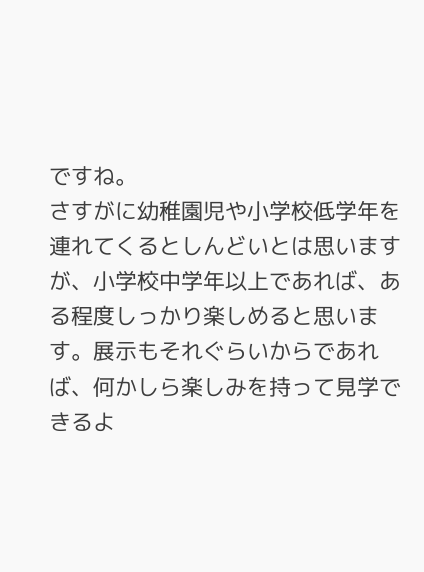ですね。
さすがに幼稚園児や小学校低学年を連れてくるとしんどいとは思いますが、小学校中学年以上であれば、ある程度しっかり楽しめると思います。展示もそれぐらいからであれば、何かしら楽しみを持って見学できるよ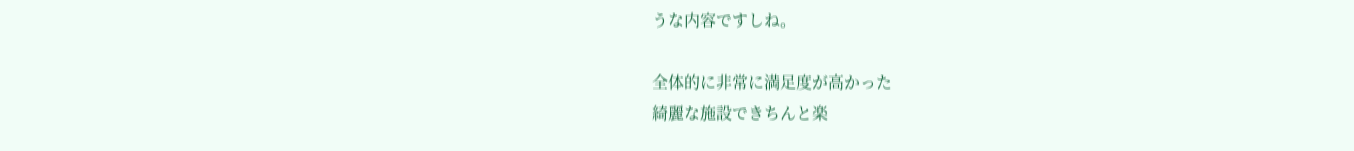うな内容ですしね。

全体的に非常に満足度が高かった
綺麗な施設できちんと楽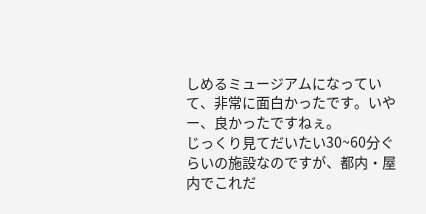しめるミュージアムになっていて、非常に面白かったです。いやー、良かったですねぇ。
じっくり見てだいたい30~60分ぐらいの施設なのですが、都内・屋内でこれだ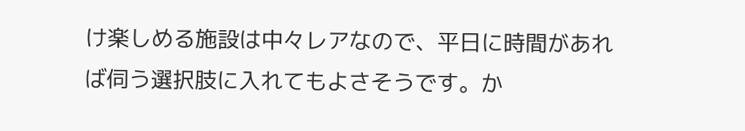け楽しめる施設は中々レアなので、平日に時間があれば伺う選択肢に入れてもよさそうです。か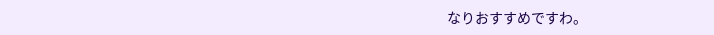なりおすすめですわ。